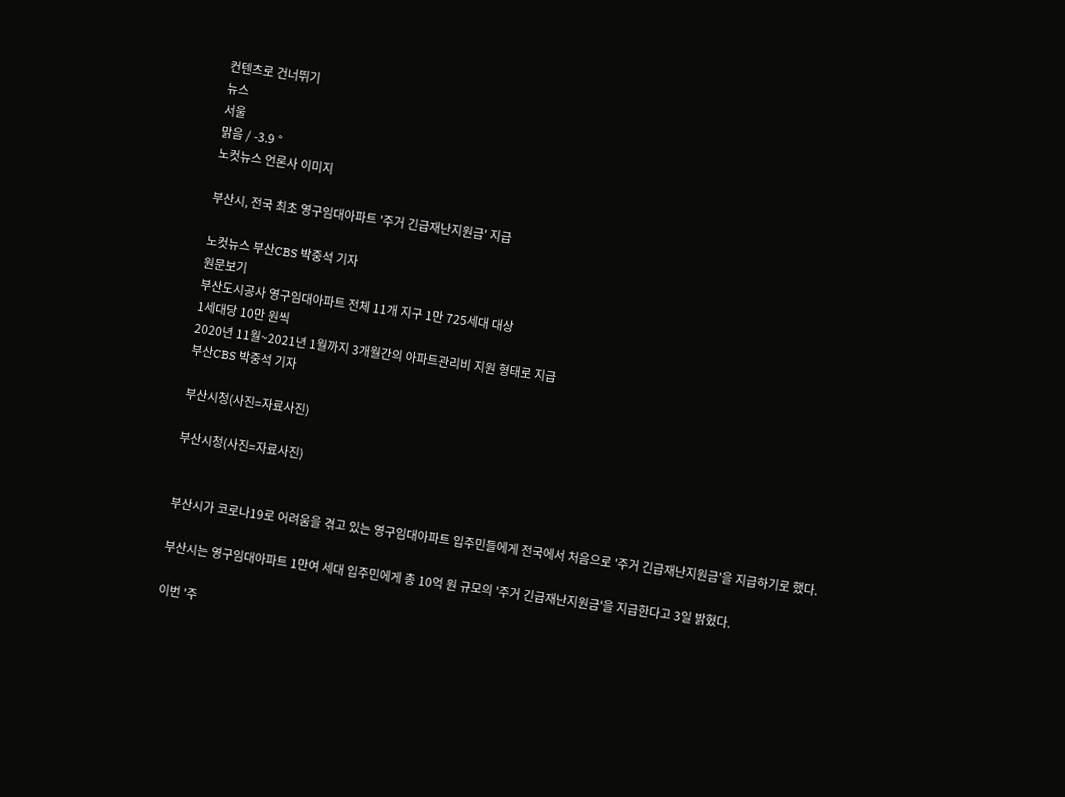컨텐츠로 건너뛰기
뉴스
서울
맑음 / -3.9 °
노컷뉴스 언론사 이미지

부산시, 전국 최초 영구임대아파트 '주거 긴급재난지원금' 지급

노컷뉴스 부산CBS 박중석 기자
원문보기
부산도시공사 영구임대아파트 전체 11개 지구 1만 725세대 대상
1세대당 10만 원씩
2020년 11월~2021년 1월까지 3개월간의 아파트관리비 지원 형태로 지급
부산CBS 박중석 기자

부산시청(사진=자료사진)

부산시청(사진=자료사진)


부산시가 코로나19로 어려움을 겪고 있는 영구임대아파트 입주민들에게 전국에서 처음으로 '주거 긴급재난지원금'을 지급하기로 했다.

부산시는 영구임대아파트 1만여 세대 입주민에게 총 10억 원 규모의 '주거 긴급재난지원금'을 지급한다고 3일 밝혔다.

이번 '주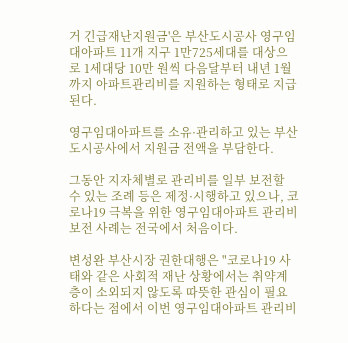거 긴급재난지원금'은 부산도시공사 영구임대아파트 11개 지구 1만725세대를 대상으로 1세대당 10만 원씩 다음달부터 내년 1월까지 아파트관리비를 지원하는 형태로 지급된다.

영구임대아파트를 소유·관리하고 있는 부산도시공사에서 지원금 전액을 부담한다.

그동안 지자체별로 관리비를 일부 보전할 수 있는 조례 등은 제정·시행하고 있으나, 코로나19 극복을 위한 영구임대아파트 관리비 보전 사례는 전국에서 처음이다.

변성완 부산시장 권한대행은 "코로나19 사태와 같은 사회적 재난 상황에서는 취약계층이 소외되지 않도록 따뜻한 관심이 필요하다는 점에서 이번 영구임대아파트 관리비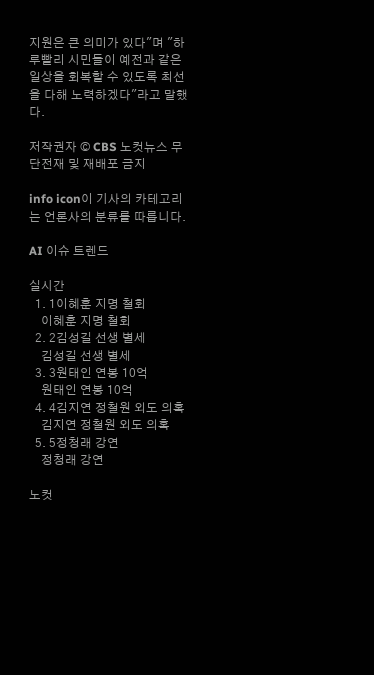지원은 큰 의미가 있다"며 "하루빨리 시민들이 예전과 같은 일상을 회복할 수 있도록 최선을 다해 노력하겠다"라고 말했다.

저작권자 © CBS 노컷뉴스 무단전재 및 재배포 금지

info icon이 기사의 카테고리는 언론사의 분류를 따릅니다.

AI 이슈 트렌드

실시간
  1. 1이혜훈 지명 철회
    이혜훈 지명 철회
  2. 2김성길 선생 별세
    김성길 선생 별세
  3. 3원태인 연봉 10억
    원태인 연봉 10억
  4. 4김지연 정철원 외도 의혹
    김지연 정철원 외도 의혹
  5. 5정청래 강연
    정청래 강연

노컷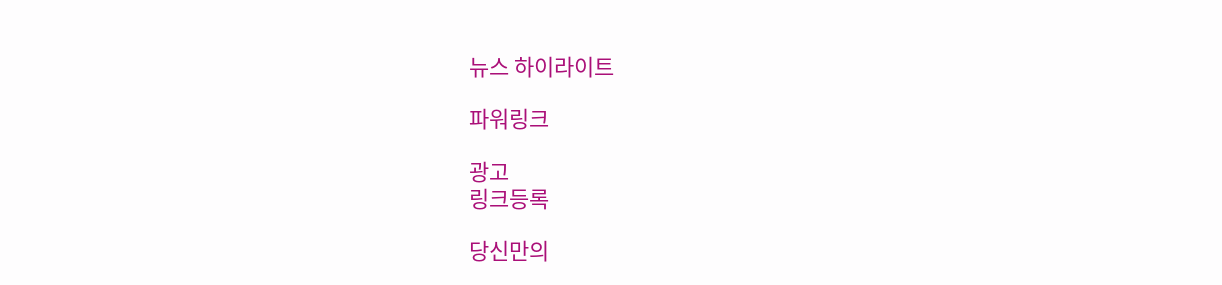뉴스 하이라이트

파워링크

광고
링크등록

당신만의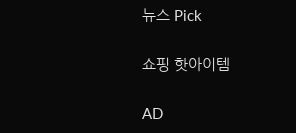뉴스 Pick

쇼핑 핫아이템

AD